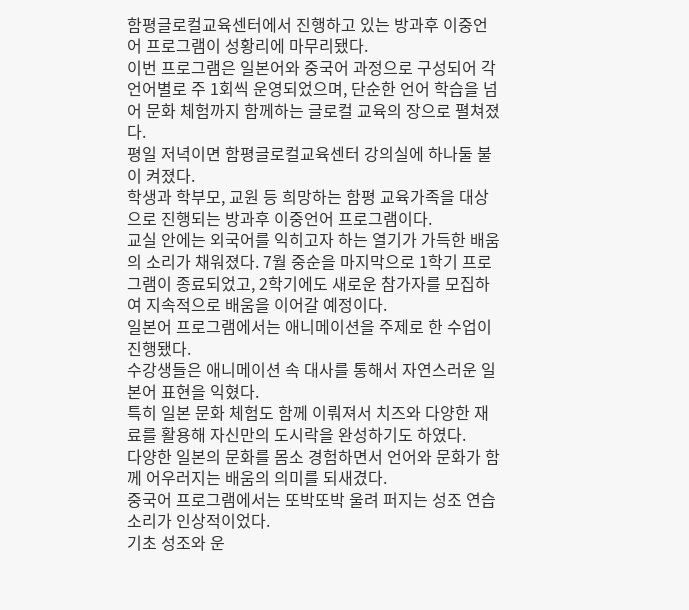함평글로컬교육센터에서 진행하고 있는 방과후 이중언어 프로그램이 성황리에 마무리됐다.
이번 프로그램은 일본어와 중국어 과정으로 구성되어 각 언어별로 주 1회씩 운영되었으며, 단순한 언어 학습을 넘어 문화 체험까지 함께하는 글로컬 교육의 장으로 펼쳐졌다.
평일 저녁이면 함평글로컬교육센터 강의실에 하나둘 불이 켜졌다.
학생과 학부모, 교원 등 희망하는 함평 교육가족을 대상으로 진행되는 방과후 이중언어 프로그램이다.
교실 안에는 외국어를 익히고자 하는 열기가 가득한 배움의 소리가 채워졌다. 7월 중순을 마지막으로 1학기 프로그램이 종료되었고, 2학기에도 새로운 참가자를 모집하여 지속적으로 배움을 이어갈 예정이다.
일본어 프로그램에서는 애니메이션을 주제로 한 수업이 진행됐다.
수강생들은 애니메이션 속 대사를 통해서 자연스러운 일본어 표현을 익혔다.
특히 일본 문화 체험도 함께 이뤄져서 치즈와 다양한 재료를 활용해 자신만의 도시락을 완성하기도 하였다.
다양한 일본의 문화를 몸소 경험하면서 언어와 문화가 함께 어우러지는 배움의 의미를 되새겼다.
중국어 프로그램에서는 또박또박 울려 퍼지는 성조 연습 소리가 인상적이었다.
기초 성조와 운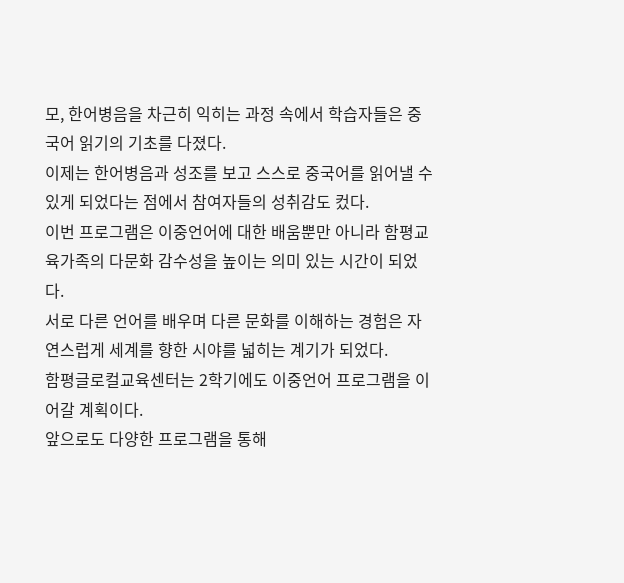모, 한어병음을 차근히 익히는 과정 속에서 학습자들은 중국어 읽기의 기초를 다졌다.
이제는 한어병음과 성조를 보고 스스로 중국어를 읽어낼 수 있게 되었다는 점에서 참여자들의 성취감도 컸다.
이번 프로그램은 이중언어에 대한 배움뿐만 아니라 함평교육가족의 다문화 감수성을 높이는 의미 있는 시간이 되었다.
서로 다른 언어를 배우며 다른 문화를 이해하는 경험은 자연스럽게 세계를 향한 시야를 넓히는 계기가 되었다.
함평글로컬교육센터는 2학기에도 이중언어 프로그램을 이어갈 계획이다.
앞으로도 다양한 프로그램을 통해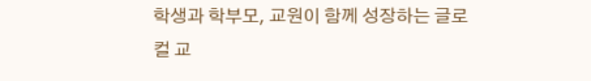학생과 학부모, 교원이 함께 성장하는 글로컬 교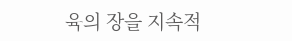육의 장을 지속적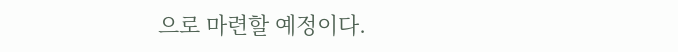으로 마련할 예정이다.